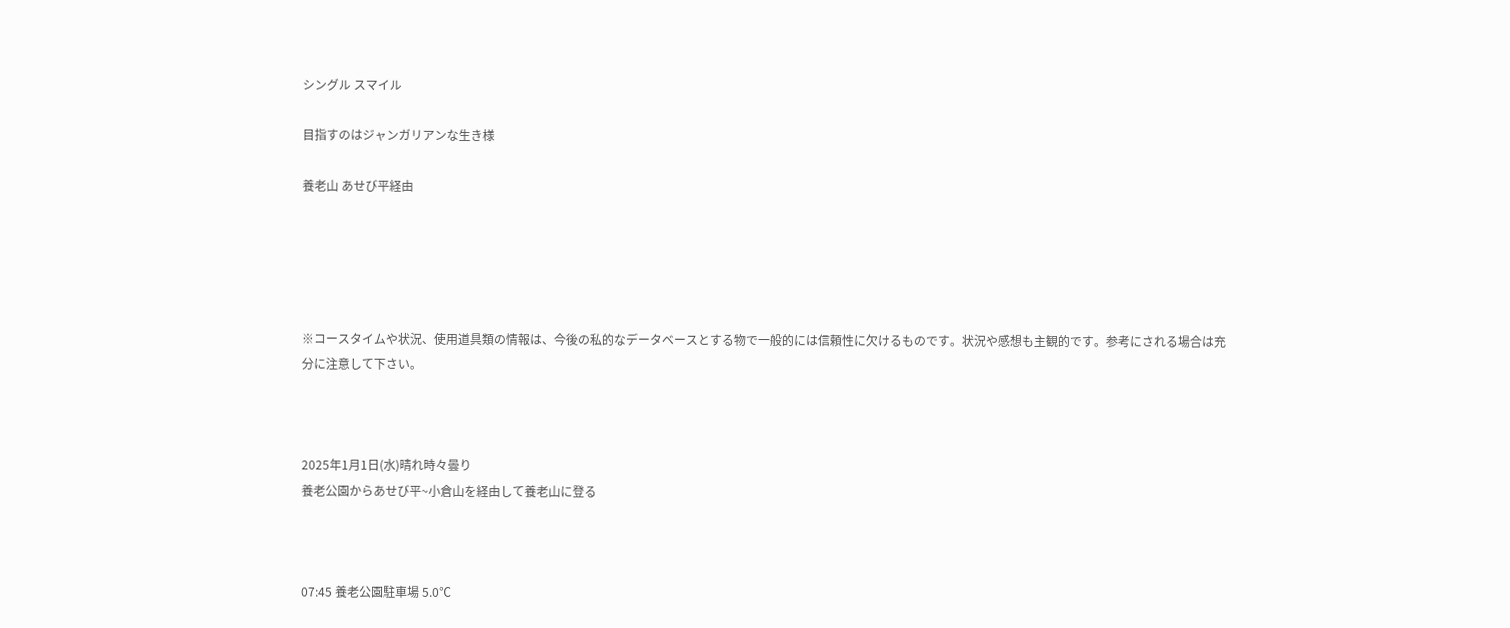シングル スマイル

目指すのはジャンガリアンな生き様

養老山 あせび平経由





※コースタイムや状況、使用道具類の情報は、今後の私的なデータベースとする物で一般的には信頼性に欠けるものです。状況や感想も主観的です。参考にされる場合は充分に注意して下さい。



2025年1月1日(水)晴れ時々曇り
養老公園からあせび平~小倉山を経由して養老山に登る



07:45 養老公園駐車場 5.0℃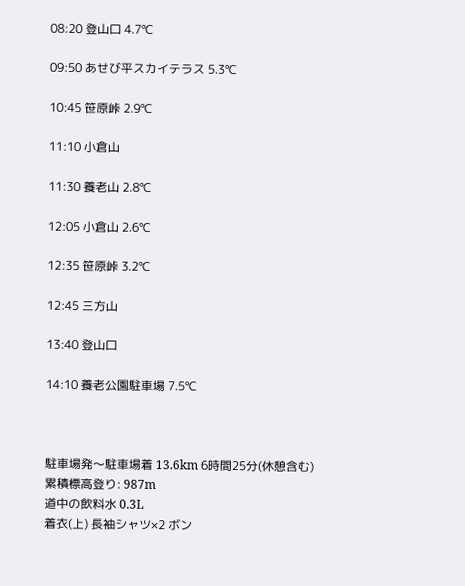08:20 登山口 4.7℃

09:50 あせび平スカイテラス 5.3℃

10:45 笹原峠 2.9℃

11:10 小倉山

11:30 養老山 2.8℃

12:05 小倉山 2.6℃

12:35 笹原峠 3.2℃

12:45 三方山

13:40 登山口

14:10 養老公園駐車場 7.5℃



駐車場発〜駐車場着 13.6km 6時間25分(休憩含む)
累積標高登り: 987m
道中の飲料水 0.3L
着衣(上) 長袖シャツ×2 ボン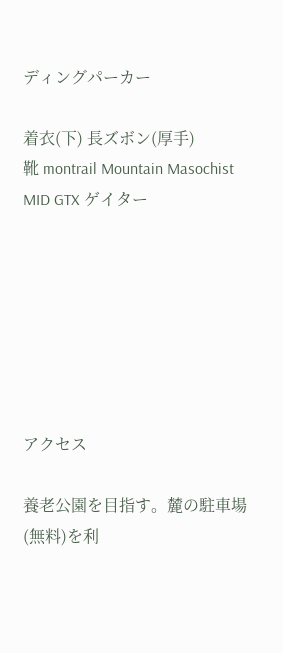ディングパーカー

着衣(下) 長ズボン(厚手)
靴 montrail Mountain Masochist MID GTX ゲイター







アクセス

養老公園を目指す。麓の駐車場(無料)を利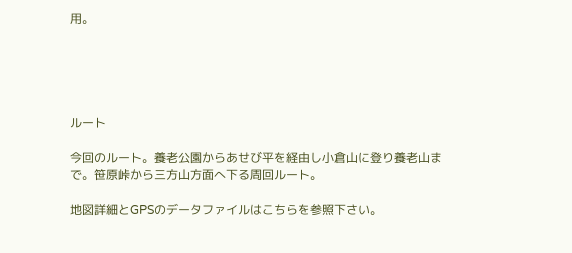用。





ルート

今回のルート。養老公園からあせび平を経由し小倉山に登り養老山まで。笹原峠から三方山方面へ下る周回ルート。

地図詳細とGPSのデータファイルはこちらを参照下さい。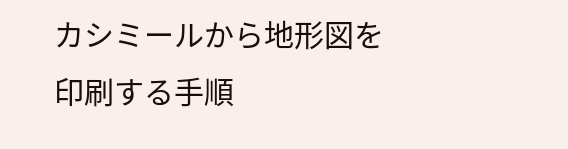カシミールから地形図を印刷する手順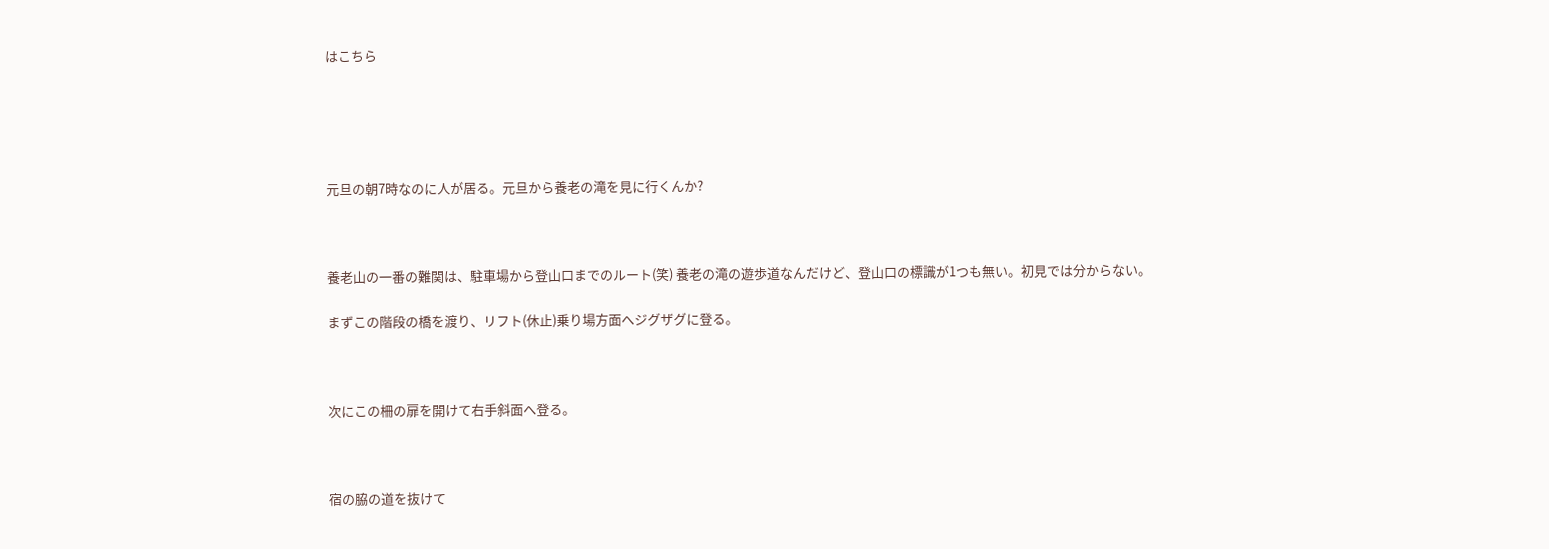はこちら





元旦の朝7時なのに人が居る。元旦から養老の滝を見に行くんか?



養老山の一番の難関は、駐車場から登山口までのルート(笑) 養老の滝の遊歩道なんだけど、登山口の標識が1つも無い。初見では分からない。

まずこの階段の橋を渡り、リフト(休止)乗り場方面へジグザグに登る。



次にこの柵の扉を開けて右手斜面へ登る。



宿の脇の道を抜けて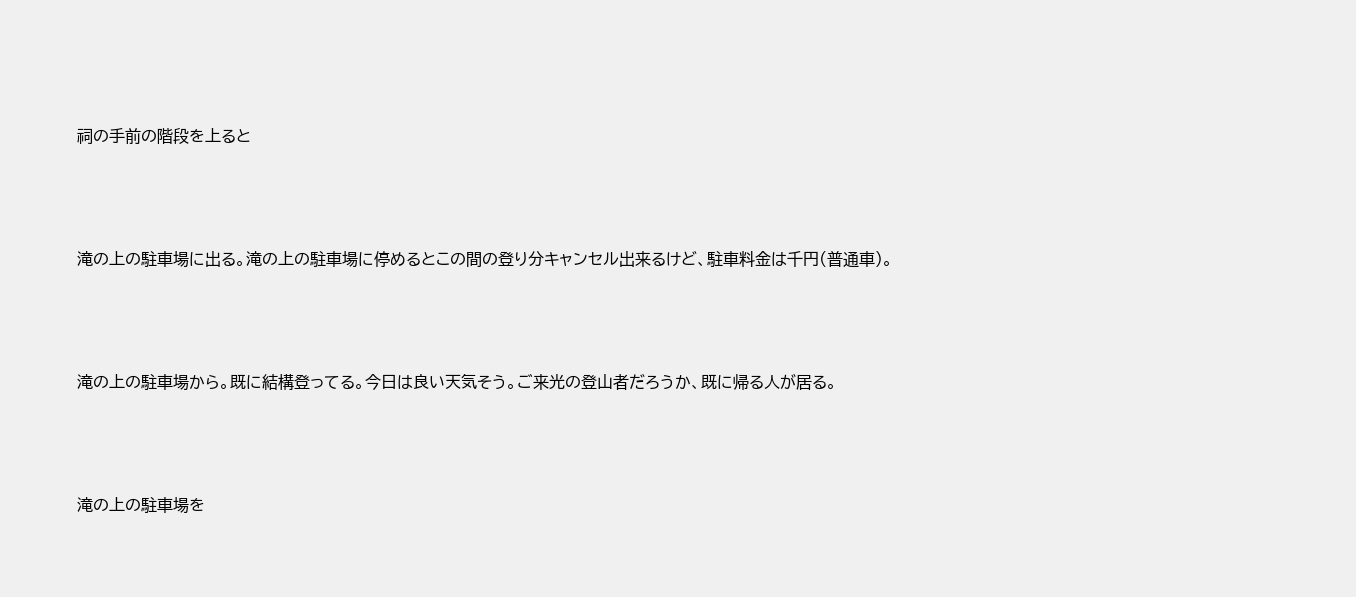祠の手前の階段を上ると



滝の上の駐車場に出る。滝の上の駐車場に停めるとこの間の登り分キャンセル出来るけど、駐車料金は千円(普通車)。



滝の上の駐車場から。既に結構登ってる。今日は良い天気そう。ご来光の登山者だろうか、既に帰る人が居る。



滝の上の駐車場を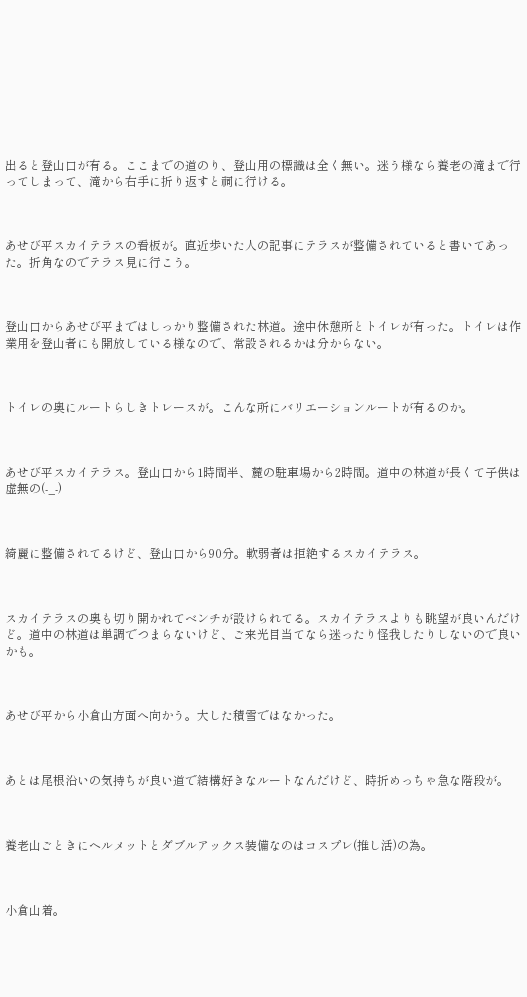出ると登山口が有る。ここまでの道のり、登山用の標識は全く無い。迷う様なら養老の滝まで行ってしまって、滝から右手に折り返すと祠に行ける。



あせび平スカイテラスの看板が。直近歩いた人の記事にテラスが整備されていると書いてあった。折角なのでテラス見に行こう。



登山口からあせび平まではしっかり整備された林道。途中休憩所とトイレが有った。トイレは作業用を登山者にも開放している様なので、常設されるかは分からない。



トイレの奥にルートらしきトレースが。こんな所にバリエーションルートが有るのか。



あせび平スカイテラス。登山口から1時間半、麓の駐車場から2時間。道中の林道が長くて子供は虚無の(-_-)



綺麗に整備されてるけど、登山口から90分。軟弱者は拒絶するスカイテラス。



スカイテラスの奥も切り開かれてベンチが設けられてる。スカイテラスよりも眺望が良いんだけど。道中の林道は単調でつまらないけど、ご来光目当てなら迷ったり怪我したりしないので良いかも。



あせび平から小倉山方面へ向かう。大した積雪ではなかった。



あとは尾根沿いの気持ちが良い道で結構好きなルートなんだけど、時折めっちゃ急な階段が。



養老山ごときにヘルメットとダブルアックス装備なのはコスプレ(推し活)の為。



小倉山着。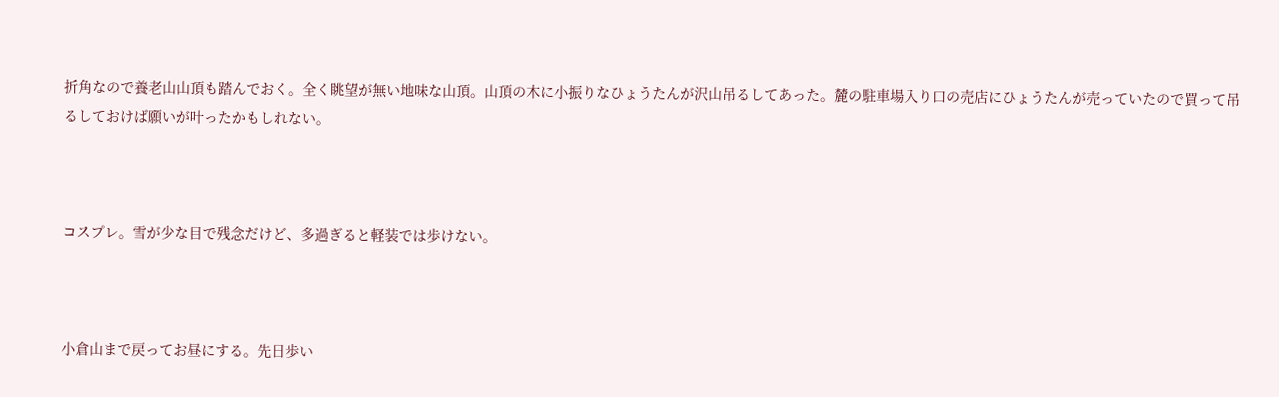折角なので養老山山頂も踏んでおく。全く眺望が無い地味な山頂。山頂の木に小振りなひょうたんが沢山吊るしてあった。麓の駐車場入り口の売店にひょうたんが売っていたので買って吊るしておけば願いが叶ったかもしれない。



コスプレ。雪が少な目で残念だけど、多過ぎると軽装では歩けない。



小倉山まで戻ってお昼にする。先日歩い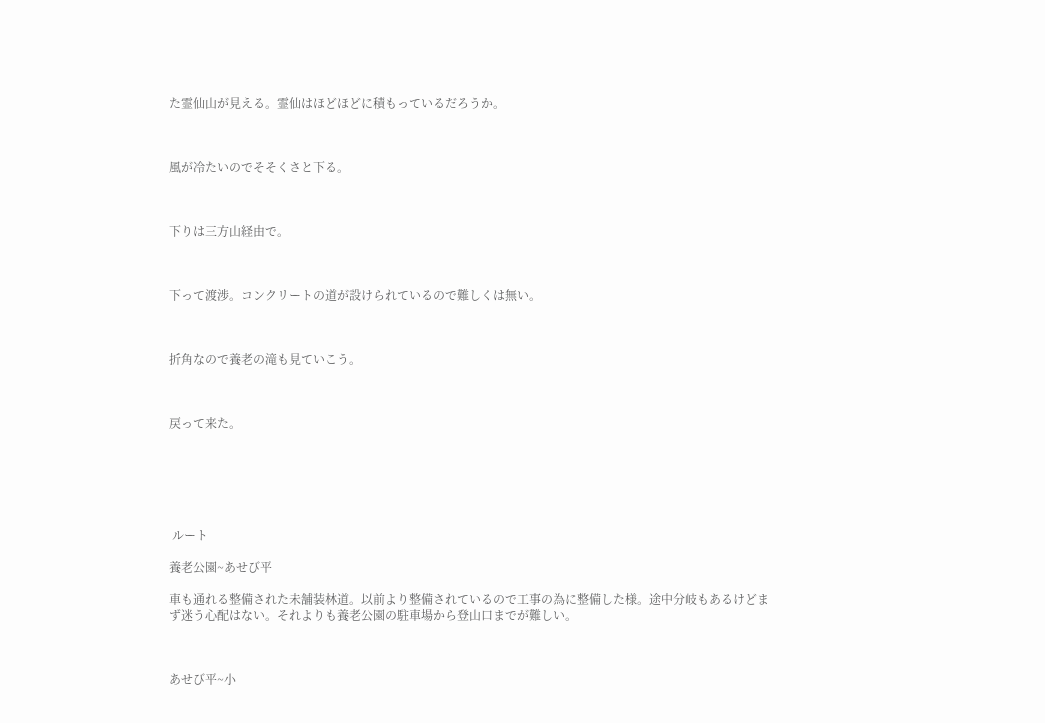た霊仙山が見える。霊仙はほどほどに積もっているだろうか。



風が冷たいのでそそくさと下る。



下りは三方山経由で。



下って渡渉。コンクリートの道が設けられているので難しくは無い。



折角なので養老の滝も見ていこう。



戻って来た。






 ルート

養老公園~あせび平

車も通れる整備された未舗装林道。以前より整備されているので工事の為に整備した様。途中分岐もあるけどまず迷う心配はない。それよりも養老公園の駐車場から登山口までが難しい。



あせび平~小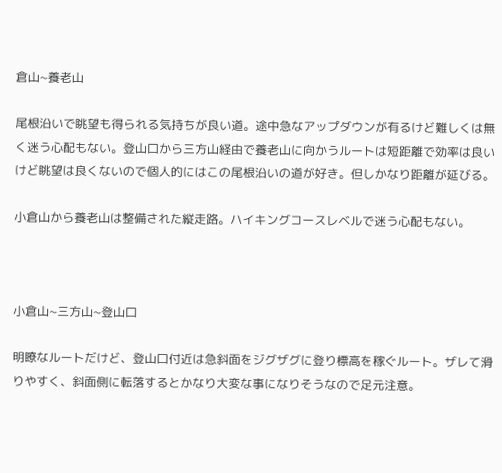倉山~養老山

尾根沿いで眺望も得られる気持ちが良い道。途中急なアップダウンが有るけど難しくは無く迷う心配もない。登山口から三方山経由で養老山に向かうルートは短距離で効率は良いけど眺望は良くないので個人的にはこの尾根沿いの道が好き。但しかなり距離が延びる。

小倉山から養老山は整備された縦走路。ハイキングコースレベルで迷う心配もない。



小倉山~三方山~登山口

明瞭なルートだけど、登山口付近は急斜面をジグザグに登り標高を稼ぐルート。ザレて滑りやすく、斜面側に転落するとかなり大変な事になりそうなので足元注意。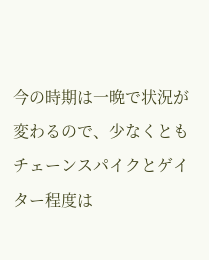今の時期は一晩で状況が変わるので、少なくともチェーンスパイクとゲイター程度は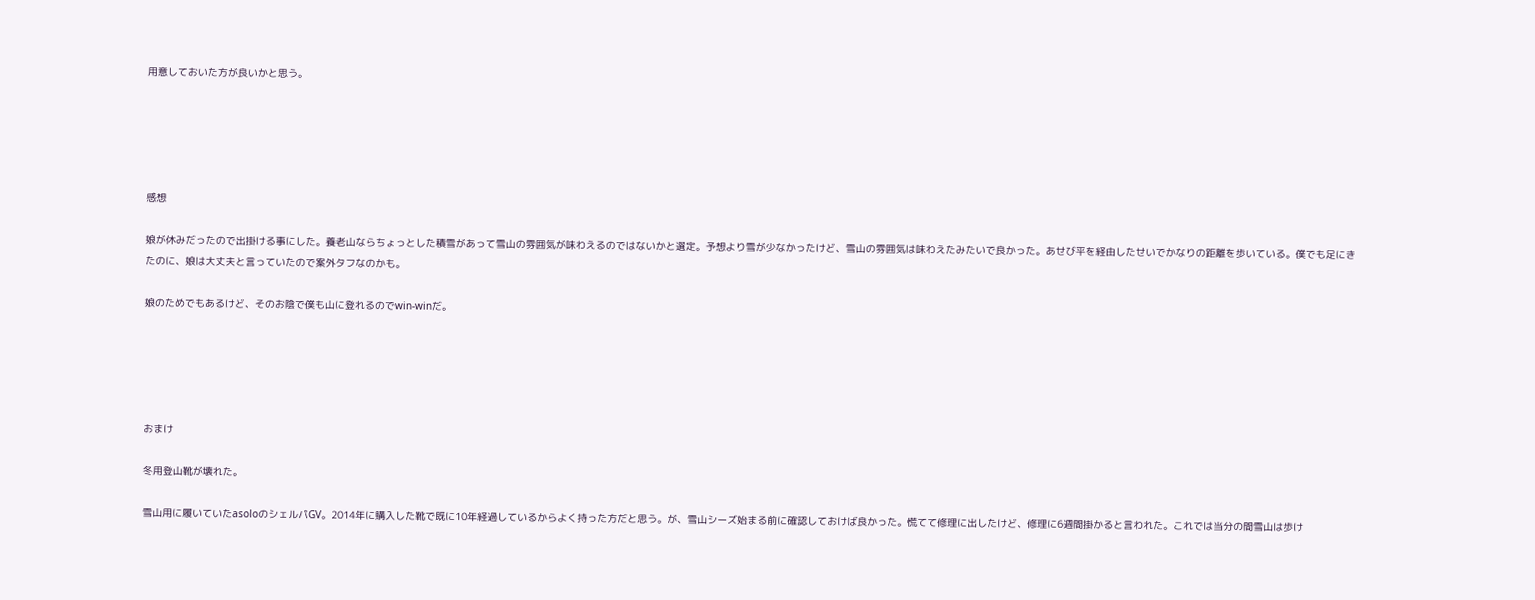用意しておいた方が良いかと思う。





感想

娘が休みだったので出掛ける事にした。養老山ならちょっとした積雪があって雪山の雰囲気が味わえるのではないかと選定。予想より雪が少なかったけど、雪山の雰囲気は味わえたみたいで良かった。あせび平を経由したせいでかなりの距離を歩いている。僕でも足にきたのに、娘は大丈夫と言っていたので案外タフなのかも。

娘のためでもあるけど、そのお陰で僕も山に登れるのでwin-winだ。





おまけ

冬用登山靴が壊れた。

雪山用に履いていたasoloのシェルパGV。2014年に購入した靴で既に10年経過しているからよく持った方だと思う。が、雪山シーズ始まる前に確認しておけば良かった。慌てて修理に出したけど、修理に6週間掛かると言われた。これでは当分の間雪山は歩け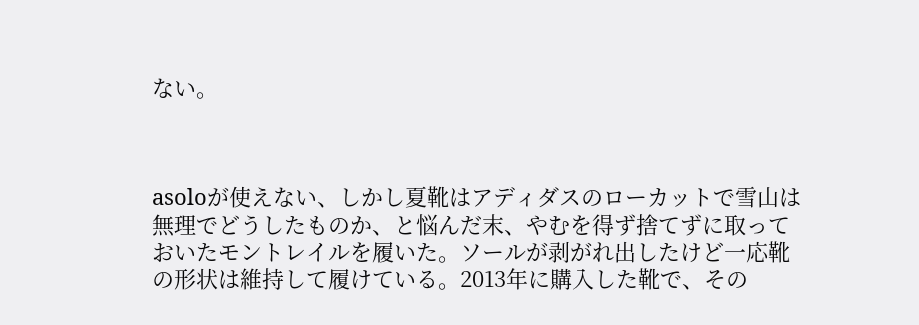ない。



asoloが使えない、しかし夏靴はアディダスのローカットで雪山は無理でどうしたものか、と悩んだ末、やむを得ず捨てずに取っておいたモントレイルを履いた。ソールが剥がれ出したけど一応靴の形状は維持して履けている。2013年に購入した靴で、その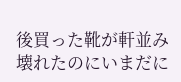後買った靴が軒並み壊れたのにいまだに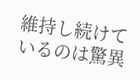維持し続けているのは驚異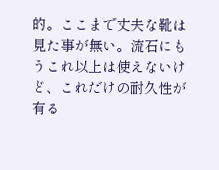的。ここまで丈夫な靴は見た事が無い。流石にもうこれ以上は使えないけど、これだけの耐久性が有る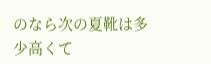のなら次の夏靴は多少高くて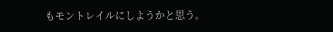もモントレイルにしようかと思う。